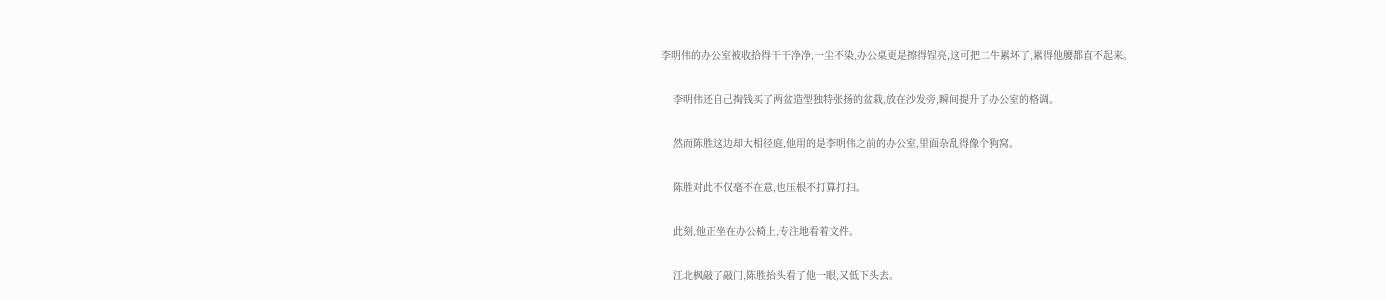李明伟的办公室被收拾得干干净净,一尘不染,办公桌更是擦得锃亮,这可把二牛累坏了,累得他腰都直不起来。

    李明伟还自己掏钱买了两盆造型独特张扬的盆栽,放在沙发旁,瞬间提升了办公室的格调。

    然而陈胜这边却大相径庭,他用的是李明伟之前的办公室,里面杂乱得像个狗窝。

    陈胜对此不仅毫不在意,也压根不打算打扫。

    此刻,他正坐在办公椅上,专注地看着文件。

    江北枫敲了敲门,陈胜抬头看了他一眼,又低下头去。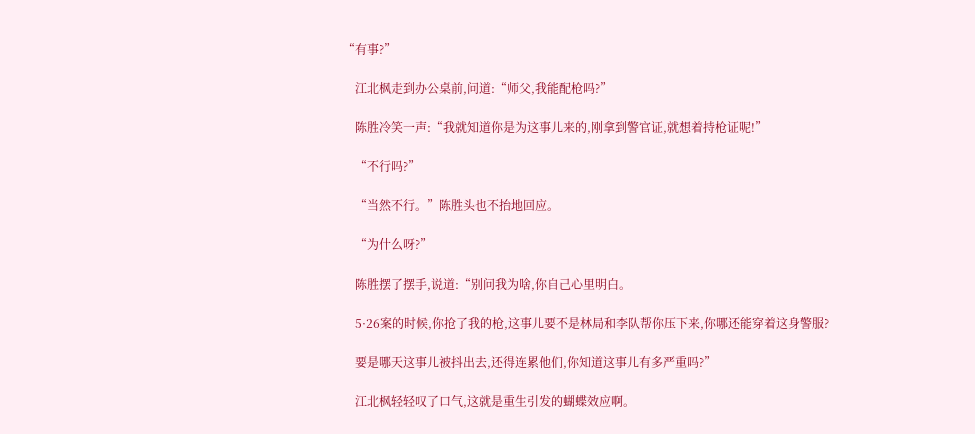“有事?”

    江北枫走到办公桌前,问道:“师父,我能配枪吗?”

    陈胜冷笑一声:“我就知道你是为这事儿来的,刚拿到警官证,就想着持枪证呢!”

    “不行吗?”

    “当然不行。”陈胜头也不抬地回应。

    “为什么呀?”

    陈胜摆了摆手,说道:“别问我为啥,你自己心里明白。

    5·26案的时候,你抢了我的枪,这事儿要不是林局和李队帮你压下来,你哪还能穿着这身警服?

    要是哪天这事儿被抖出去,还得连累他们,你知道这事儿有多严重吗?”

    江北枫轻轻叹了口气,这就是重生引发的蝴蝶效应啊。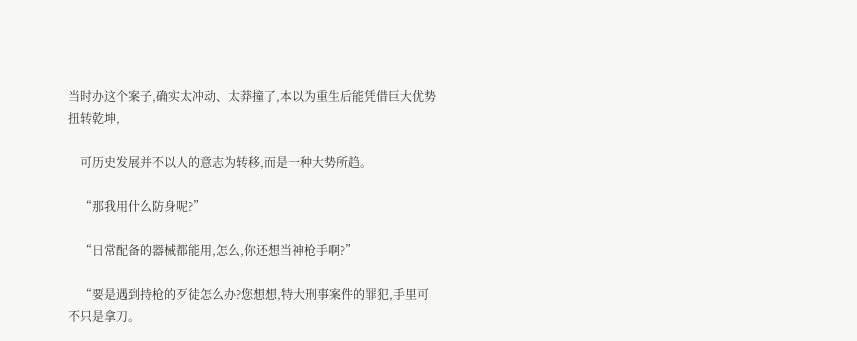当时办这个案子,确实太冲动、太莽撞了,本以为重生后能凭借巨大优势扭转乾坤,

    可历史发展并不以人的意志为转移,而是一种大势所趋。

    “那我用什么防身呢?”

    “日常配备的器械都能用,怎么,你还想当神枪手啊?”

    “要是遇到持枪的歹徒怎么办?您想想,特大刑事案件的罪犯,手里可不只是拿刀。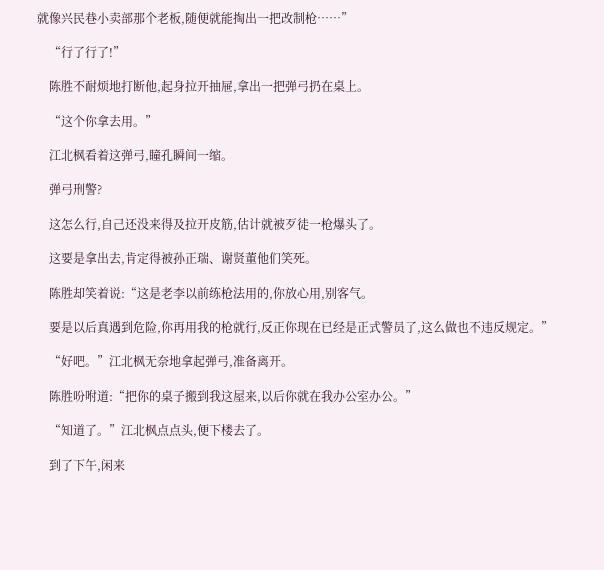就像兴民巷小卖部那个老板,随便就能掏出一把改制枪……”

    “行了行了!”

    陈胜不耐烦地打断他,起身拉开抽屉,拿出一把弹弓扔在桌上。

    “这个你拿去用。”

    江北枫看着这弹弓,瞳孔瞬间一缩。

    弹弓刑警?

    这怎么行,自己还没来得及拉开皮筋,估计就被歹徒一枪爆头了。

    这要是拿出去,肯定得被孙正瑞、谢贤董他们笑死。

    陈胜却笑着说:“这是老李以前练枪法用的,你放心用,别客气。

    要是以后真遇到危险,你再用我的枪就行,反正你现在已经是正式警员了,这么做也不违反规定。”

    “好吧。”江北枫无奈地拿起弹弓,准备离开。

    陈胜吩咐道:“把你的桌子搬到我这屋来,以后你就在我办公室办公。”

    “知道了。”江北枫点点头,便下楼去了。

    到了下午,闲来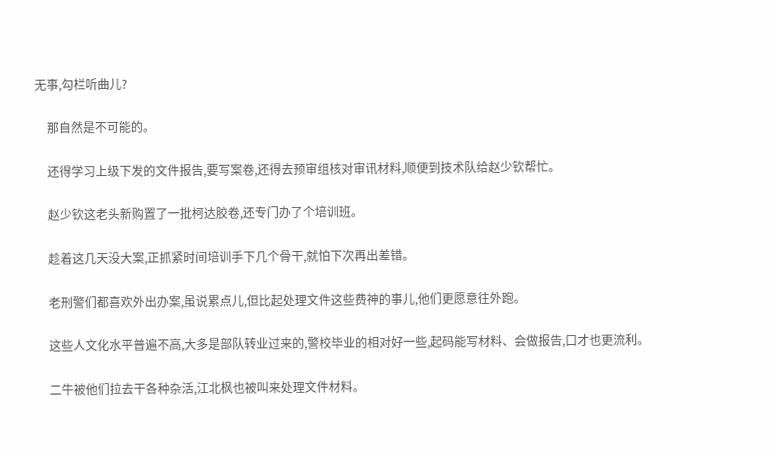无事,勾栏听曲儿?

    那自然是不可能的。

    还得学习上级下发的文件报告,要写案卷,还得去预审组核对审讯材料,顺便到技术队给赵少钦帮忙。

    赵少钦这老头新购置了一批柯达胶卷,还专门办了个培训班。

    趁着这几天没大案,正抓紧时间培训手下几个骨干,就怕下次再出差错。

    老刑警们都喜欢外出办案,虽说累点儿,但比起处理文件这些费神的事儿,他们更愿意往外跑。

    这些人文化水平普遍不高,大多是部队转业过来的,警校毕业的相对好一些,起码能写材料、会做报告,口才也更流利。

    二牛被他们拉去干各种杂活,江北枫也被叫来处理文件材料。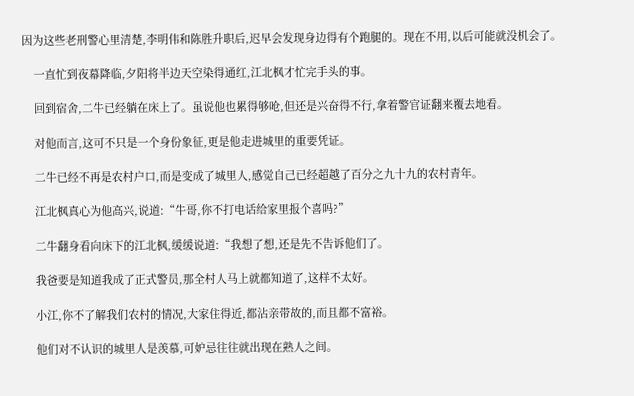因为这些老刑警心里清楚,李明伟和陈胜升职后,迟早会发现身边得有个跑腿的。现在不用,以后可能就没机会了。

    一直忙到夜幕降临,夕阳将半边天空染得通红,江北枫才忙完手头的事。

    回到宿舍,二牛已经躺在床上了。虽说他也累得够呛,但还是兴奋得不行,拿着警官证翻来覆去地看。

    对他而言,这可不只是一个身份象征,更是他走进城里的重要凭证。

    二牛已经不再是农村户口,而是变成了城里人,感觉自己已经超越了百分之九十九的农村青年。

    江北枫真心为他高兴,说道:“牛哥,你不打电话给家里报个喜吗?”

    二牛翻身看向床下的江北枫,缓缓说道:“我想了想,还是先不告诉他们了。

    我爸要是知道我成了正式警员,那全村人马上就都知道了,这样不太好。

    小江,你不了解我们农村的情况,大家住得近,都沾亲带故的,而且都不富裕。

    他们对不认识的城里人是羡慕,可妒忌往往就出现在熟人之间。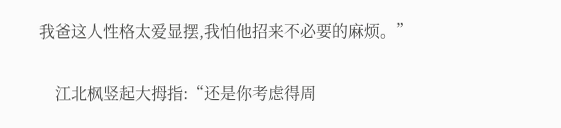我爸这人性格太爱显摆,我怕他招来不必要的麻烦。”

    江北枫竖起大拇指:“还是你考虑得周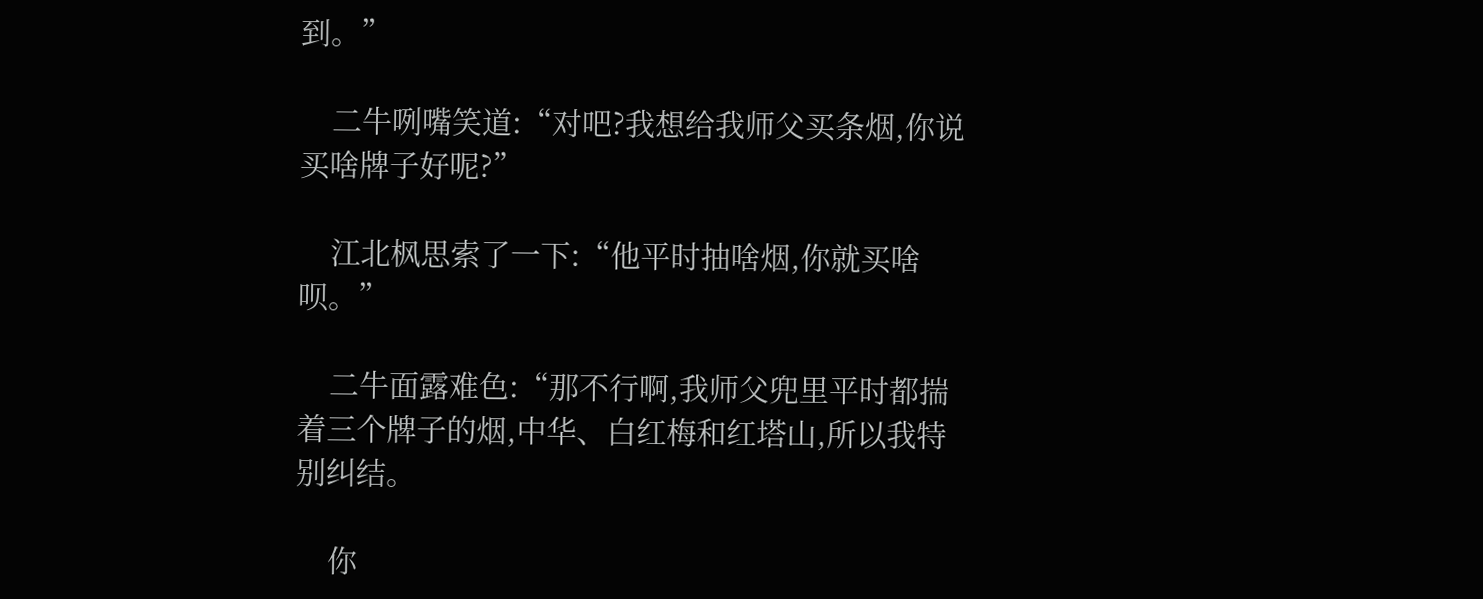到。”

    二牛咧嘴笑道:“对吧?我想给我师父买条烟,你说买啥牌子好呢?”

    江北枫思索了一下:“他平时抽啥烟,你就买啥呗。”

    二牛面露难色:“那不行啊,我师父兜里平时都揣着三个牌子的烟,中华、白红梅和红塔山,所以我特别纠结。

    你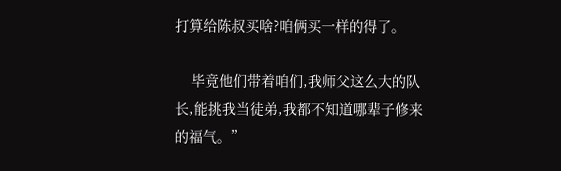打算给陈叔买啥?咱俩买一样的得了。

    毕竟他们带着咱们,我师父这么大的队长,能挑我当徒弟,我都不知道哪辈子修来的福气。”